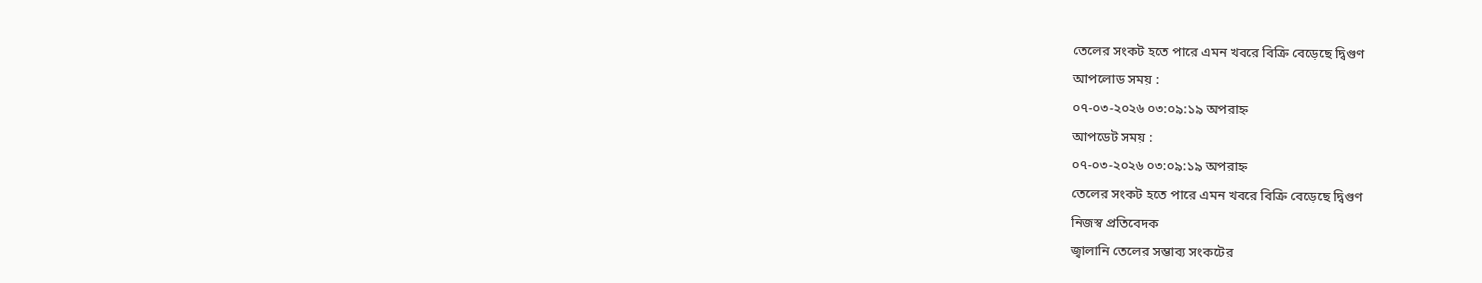তেলের সংকট হতে পারে এমন খবরে বিক্রি বেড়েছে দ্বিগুণ
আপলোড সময় :
০৭-০৩-২০২৬ ০৩:০৯:১৯ অপরাহ্ন
আপডেট সময় :
০৭-০৩-২০২৬ ০৩:০৯:১৯ অপরাহ্ন
তেলের সংকট হতে পারে এমন খবরে বিক্রি বেড়েছে দ্বিগুণ
নিজস্ব প্রতিবেদক
জ্বালানি তেলের সম্ভাব্য সংকটের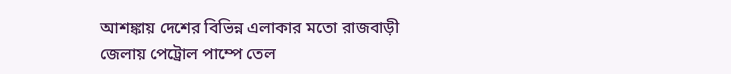আশঙ্কায় দেশের বিভিন্ন এলাকার মতো রাজবাড়ী জেলায় পেট্রোল পাম্পে তেল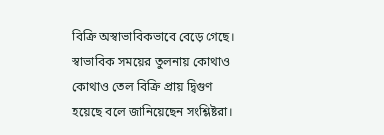বিক্রি অস্বাভাবিকভাবে বেড়ে গেছে। স্বাভাবিক সময়ের তুলনায় কোথাও কোথাও তেল বিক্রি প্রায় দ্বিগুণ হয়েছে বলে জানিয়েছেন সংশ্লিষ্টরা।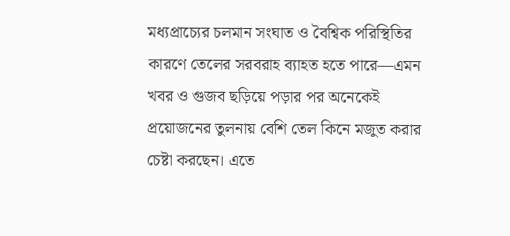মধ্যপ্রাচ্যের চলমান সংঘাত ও বৈশ্বিক পরিস্থিতির কারণে তেলের সরবরাহ ব্যাহত হতে পারে—এমন খবর ও গুজব ছড়িয়ে পড়ার পর অনেকেই প্রয়োজনের তুলনায় বেশি তেল কিনে মজুত করার চেষ্টা করছেন। এতে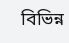বিভিন্ন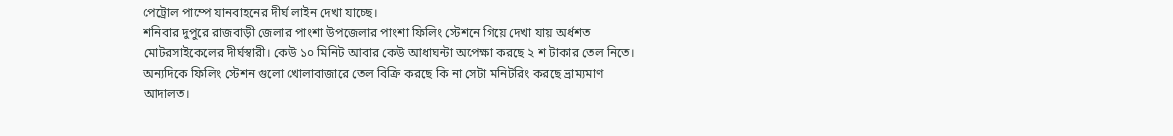পেট্রোল পাম্পে যানবাহনের দীর্ঘ লাইন দেখা যাচ্ছে।
শনিবার দুপুরে রাজবাড়ী জেলার পাংশা উপজেলার পাংশা ফিলিং স্টেশনে গিয়ে দেখা যায় অর্ধশত মোটরসাইকেলের দীর্ঘস্বারী। কেউ ১০ মিনিট আবার কেউ আধাঘন্টা অপেক্ষা করছে ২ শ টাকার তেল নিতে।
অন্যদিকে ফিলিং স্টেশন গুলো খোলাবাজারে তেল বিক্রি করছে কি না সেটা মনিটরিং করছে ভ্রাম্যমাণ আদালত।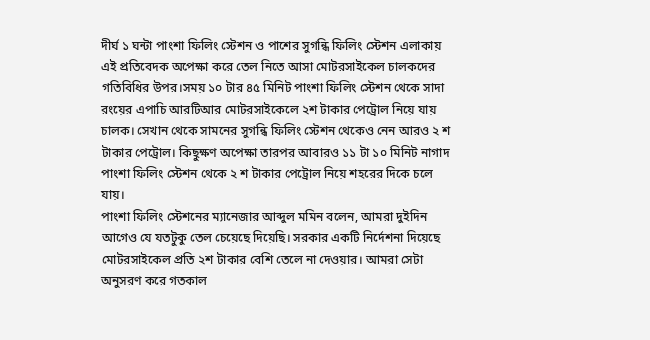দীর্ঘ ১ ঘন্টা পাংশা ফিলিং স্টেশন ও পাশের সুগন্ধি ফিলিং স্টেশন এলাকায় এই প্রতিবেদক অপেক্ষা করে তেল নিতে আসা মোটরসাইকেল চালকদের গতিবিধির উপর।সময় ১০ টার ৪৫ মিনিট পাংশা ফিলিং স্টেশন থেকে সাদা রংয়ের এপাচি আরটিআর মোটরসাইকেলে ২শ টাকার পেট্রোল নিয়ে যায় চালক। সেখান থেকে সামনের সুগন্ধি ফিলিং স্টেশন থেকেও নেন আরও ২ শ টাকার পেট্রোল। কিছুক্ষণ অপেক্ষা তারপর আবারও ১১ টা ১০ মিনিট নাগাদ পাংশা ফিলিং স্টেশন থেকে ২ শ টাকার পেট্রোল নিয়ে শহরের দিকে চলে যায়।
পাংশা ফিলিং স্টেশনের ম্যানেজার আব্দুল মমিন বলেন, আমরা দুইদিন আগেও যে যতটুকু তেল চেয়েছে দিয়েছি। সরকার একটি নির্দেশনা দিয়েছে মোটরসাইকেল প্রতি ২শ টাকার বেশি তেলে না দেওয়ার। আমরা সেটা অনুসরণ করে গতকাল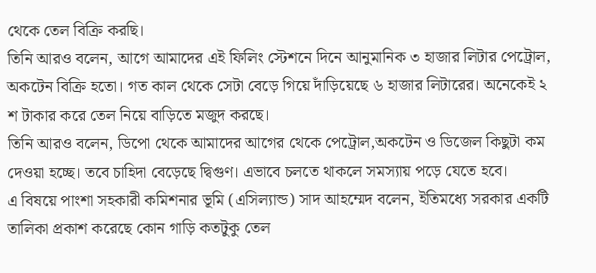থেকে তেল বিক্রি করছি।
তিনি আরও বলেন, আগে আমাদের এই ফিলিং স্টেশনে দিনে আনুমানিক ৩ হাজার লিটার পেট্রোল, অকটেন বিক্রি হতো। গত কাল থেকে সেটা বেড়ে গিয়ে দাঁড়িয়েছে ৬ হাজার লিটারের। অনেকেই ২ শ টাকার করে তেল নিয়ে বাড়িতে মজুদ করছে।
তিনি আরও বলেন, ডিপো থেকে আমাদের আগের থেকে পেট্রোল,অকটেন ও ডিজেল কিছুটা কম দেওয়া হচ্ছে। তবে চাহিদা বেড়েছে দ্বিগুণ। এভাবে চলতে থাকলে সমস্যায় পড়ে যেতে হবে।
এ বিষয়ে পাংশা সহকারী কমিশনার ভূমি (এসিল্যান্ড) সাদ আহম্মেদ বলেন, ইতিমধ্যে সরকার একটি তালিকা প্রকাশ করেছে কোন গাড়ি কতটুকু তেল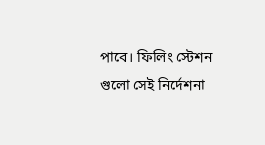পাবে। ফিলিং স্টেশন গুলো সেই নির্দেশনা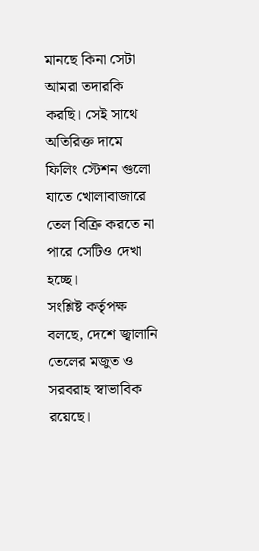মানছে কিনা সেটা আমরা তদারকি করছি। সেই সাথে অতিরিক্ত দামে ফিলিং স্টেশন গুলো যাতে খোলাবাজারে তেল বিক্রি করতে না পারে সেটিও দেখা হচ্ছে।
সংশ্লিষ্ট কর্তৃপক্ষ বলছে, দেশে জ্বালানি তেলের মজুত ও সরবরাহ স্বাভাবিক রয়েছে।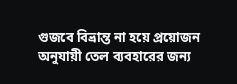গুজবে বিভ্রান্ত না হয়ে প্রয়োজন অনুযায়ী তেল ব্যবহারের জন্য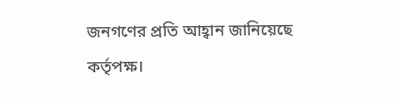জনগণের প্রতি আহ্বান জানিয়েছে কর্তৃপক্ষ।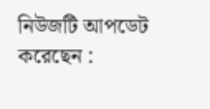নিউজটি আপডেট করেছেন :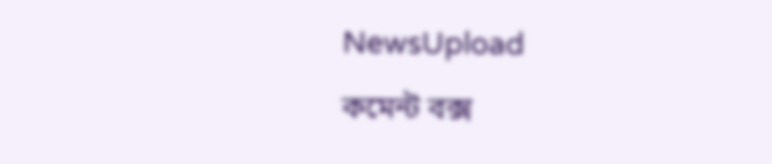NewsUpload
কমেন্ট বক্স